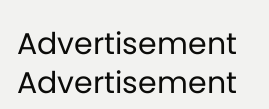Advertisement
Advertisement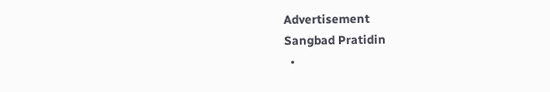Advertisement
Sangbad Pratidin
  •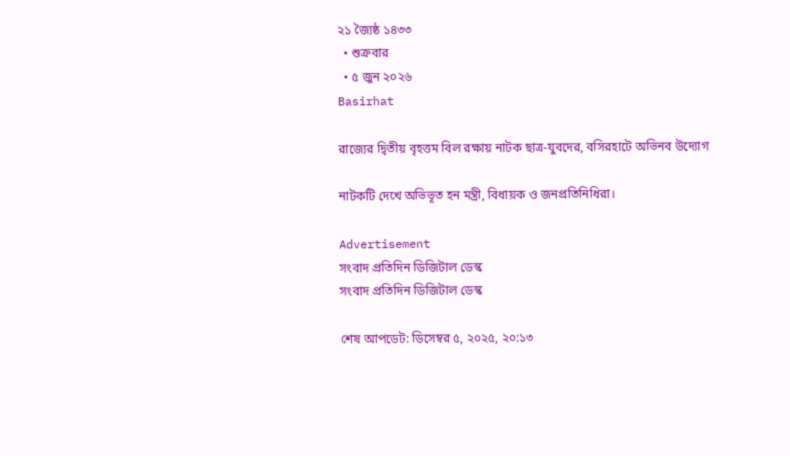২১ জ্যৈষ্ঠ ১৪৩৩
  • শুক্রবার
  • ৫ জুন ২০২৬
Basirhat

রাজ্যের দ্বিতীয় বৃহত্তম বিল রক্ষায় নাটক ছাত্র-যুবদের, বসিরহাটে অভিনব উদ্যোগ

নাটকটি দেখে অভিভূত হন মন্ত্রী, বিধায়ক ও জনপ্রতিনিধিরা।

Advertisement
সংবাদ প্রতিদিন ডিজিটাল ডেস্ক
সংবাদ প্রতিদিন ডিজিটাল ডেস্ক

শেষ আপডেট: ডিসেম্বর ৫, ২০২৫, ২০:১৩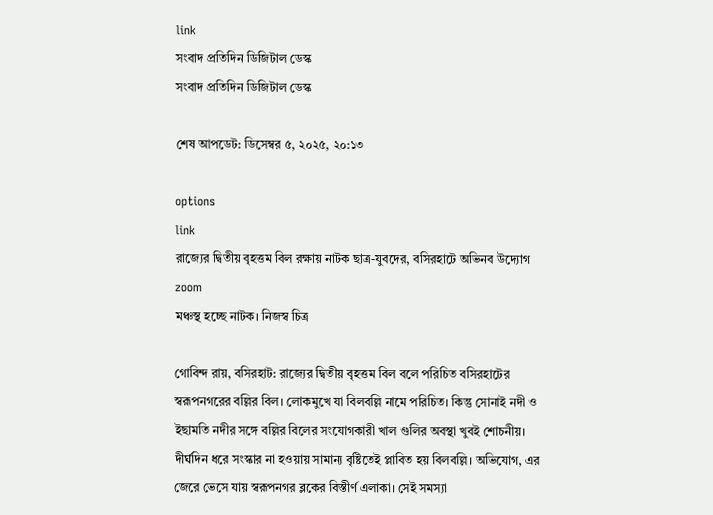link
সংবাদ প্রতিদিন ডিজিটাল ডেস্ক
সংবাদ প্রতিদিন ডিজিটাল ডেস্ক

শেষ আপডেট: ডিসেম্বর ৫, ২০২৫, ২০:১৩

options
link
রাজ্যের দ্বিতীয় বৃহত্তম বিল রক্ষায় নাটক ছাত্র-যুবদের, বসিরহাটে অভিনব উদ্যোগ zoom
মঞ্চস্থ হচ্ছে নাটক। নিজস্ব চিত্র

গোবিন্দ রায়, বসিরহাট: রাজ্যের দ্বিতীয় বৃহত্তম বিল বলে পরিচিত বসিরহাটের স্বরূপনগরের বল্লির বিল। লোকমুখে যা বিলবল্লি নামে পরিচিত। কিন্তু সোনাই নদী ও ইছামতি নদীর সঙ্গে বল্লির বিলের সংযোগকারী খাল গুলির অবস্থা খুবই শোচনীয়। দীর্ঘদিন ধরে সংস্কার না হওয়ায় সামান্য বৃষ্টিতেই প্লাবিত হয় বিলবল্লি। অভিযোগ, এর জেরে ভেসে যায় স্বরূপনগর ব্লকের বিস্তীর্ণ এলাকা। সেই সমস্যা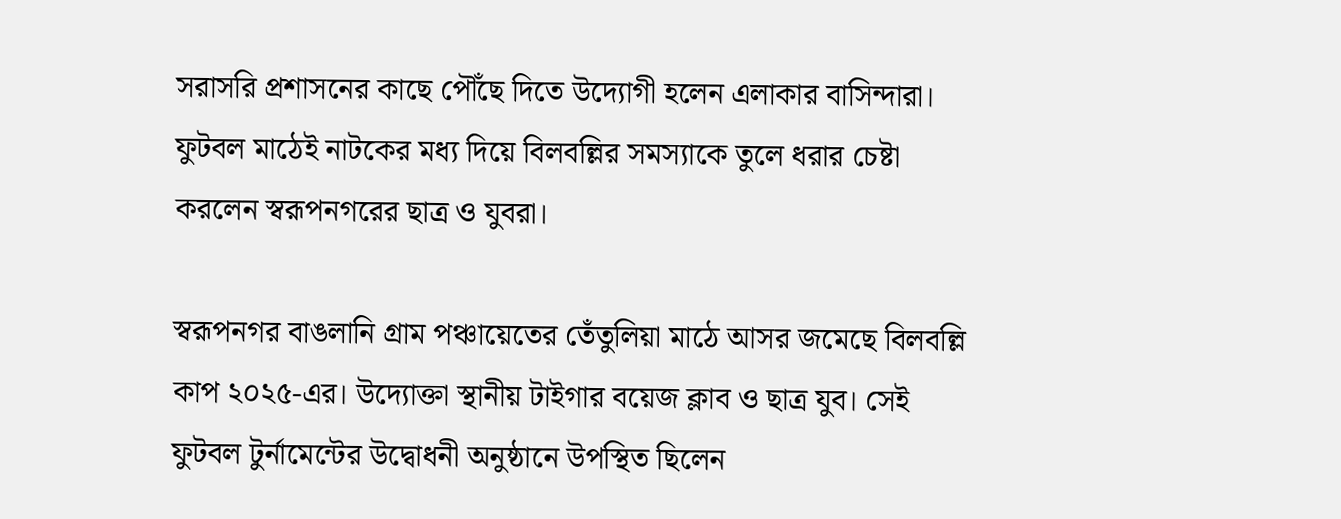সরাসরি প্রশাসনের কাছে পৌঁছে দিতে উদ্যোগী হলেন এলাকার বাসিন্দারা। ফুটবল মাঠেই নাটকের মধ্য দিয়ে বিলবল্লির সমস্যাকে তুলে ধরার চেষ্টা করলেন স্বরূপনগরের ছাত্র ও যুবরা।

স্বরূপনগর বাঙলানি গ্রাম পঞ্চায়েতের তেঁতুলিয়া মাঠে আসর জমেছে বিলবল্লি কাপ ২০২৫-এর। উদ্যোক্তা স্থানীয় টাইগার বয়েজ ক্লাব ও ছাত্র যুব। সেই ফুটবল টুর্নামেন্টের উদ্বোধনী অনুষ্ঠানে উপস্থিত ছিলেন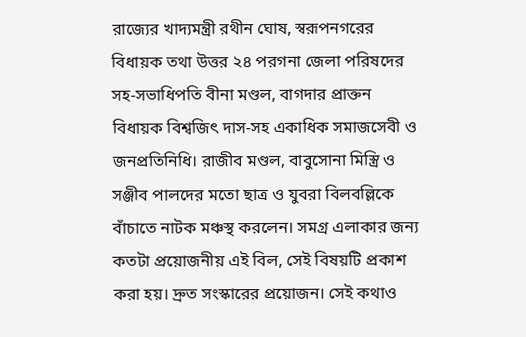রাজ্যের খাদ্যমন্ত্রী রথীন ঘোষ, স্বরূপনগরের বিধায়ক তথা উত্তর ২৪ পরগনা জেলা পরিষদের সহ-সভাধিপতি বীনা মণ্ডল, বাগদার প্রাক্তন বিধায়ক বিশ্বজিৎ দাস-সহ একাধিক সমাজসেবী ও জনপ্রতিনিধি। রাজীব মণ্ডল, বাবুসোনা মিস্ত্রি ও সঞ্জীব পালদের মতো ছাত্র ও যুবরা বিলবল্লিকে বাঁচাতে নাটক মঞ্চস্থ করলেন। সমগ্র এলাকার জন্য কতটা প্রয়োজনীয় এই বিল, সেই বিষয়টি প্রকাশ করা হয়। দ্রুত সংস্কারের প্রয়োজন। সেই কথাও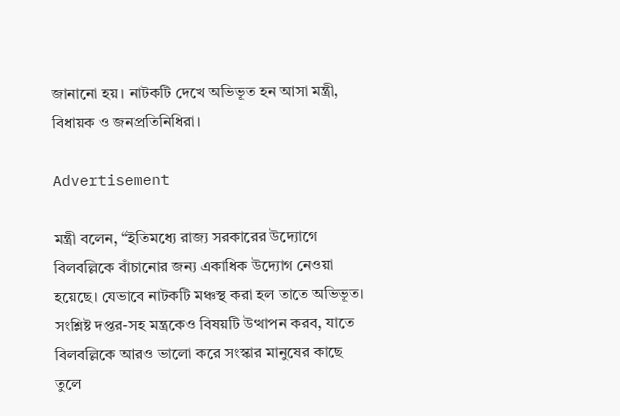জানানো হয়। নাটকটি দেখে অভিভূত হন আসা মন্ত্রী, বিধায়ক ও জনপ্রতিনিধিরা।

Advertisement

মন্ত্রী বলেন, “ইতিমধ্যে রাজ্য সরকারের উদ্যোগে বিলবল্লিকে বাঁচানোর জন্য একাধিক উদ্যোগ নেওয়া হয়েছে। যেভাবে নাটকটি মঞ্চস্থ করা হল তাতে অভিভূত। সংশ্লিষ্ট দপ্তর-সহ মন্ত্রকেও বিষয়টি উত্থাপন করব, যাতে বিলবল্লিকে আরও ভালো করে সংস্কার মানুষের কাছে তুলে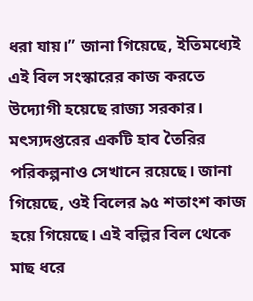ধরা যায়।” জানা গিয়েছে, ইতিমধ্যেই এই বিল সংস্কারের কাজ করতে উদ্যোগী হয়েছে রাজ্য সরকার। মৎস্যদপ্তরের একটি হাব তৈরির পরিকল্পনাও সেখানে রয়েছে। জানা গিয়েছে, ওই বিলের ৯৫ শতাংশ কাজ হয়ে গিয়েছে। এই বল্লির বিল থেকে মাছ ধরে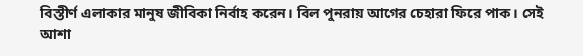বিস্তীর্ণ এলাকার মানুষ জীবিকা নির্বাহ করেন। বিল পুনরায় আগের চেহারা ফিরে পাক। সেই আশা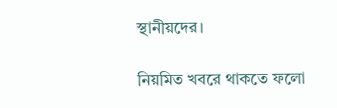স্থানীয়দের।

নিয়মিত খবরে থাকতে ফলো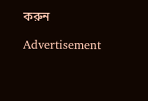করুন

Advertisement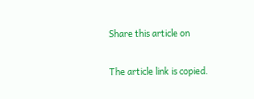Share this article on

The article link is copied.